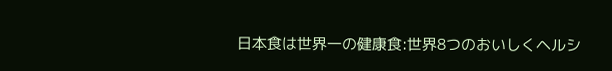日本食は世界一の健康食:世界8つのおいしくヘルシ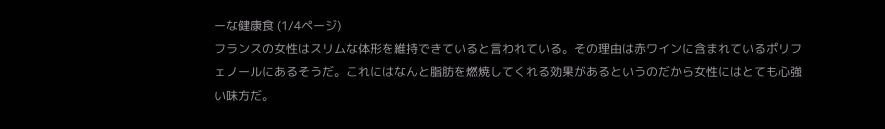ーな健康食 (1/4ページ)
フランスの女性はスリムな体形を維持できていると言われている。その理由は赤ワインに含まれているポリフェノールにあるそうだ。これにはなんと脂肪を燃焼してくれる効果があるというのだから女性にはとても心強い味方だ。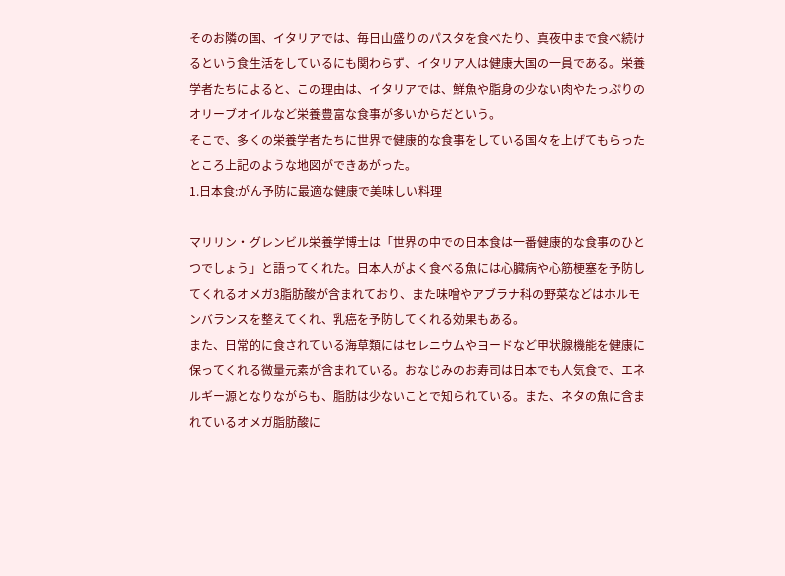そのお隣の国、イタリアでは、毎日山盛りのパスタを食べたり、真夜中まで食べ続けるという食生活をしているにも関わらず、イタリア人は健康大国の一員である。栄養学者たちによると、この理由は、イタリアでは、鮮魚や脂身の少ない肉やたっぷりのオリーブオイルなど栄養豊富な食事が多いからだという。
そこで、多くの栄養学者たちに世界で健康的な食事をしている国々を上げてもらったところ上記のような地図ができあがった。
1.日本食:がん予防に最適な健康で美味しい料理

マリリン・グレンビル栄養学博士は「世界の中での日本食は一番健康的な食事のひとつでしょう」と語ってくれた。日本人がよく食べる魚には心臓病や心筋梗塞を予防してくれるオメガ3脂肪酸が含まれており、また味噌やアブラナ科の野菜などはホルモンバランスを整えてくれ、乳癌を予防してくれる効果もある。
また、日常的に食されている海草類にはセレニウムやヨードなど甲状腺機能を健康に保ってくれる微量元素が含まれている。おなじみのお寿司は日本でも人気食で、エネルギー源となりながらも、脂肪は少ないことで知られている。また、ネタの魚に含まれているオメガ脂肪酸に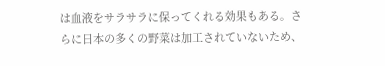は血液をサラサラに保ってくれる効果もある。さらに日本の多くの野菜は加工されていないため、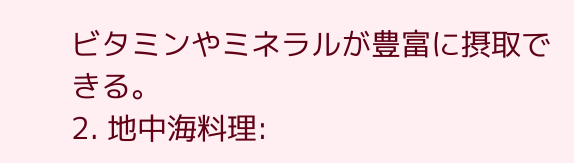ビタミンやミネラルが豊富に摂取できる。
2. 地中海料理: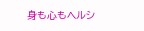身も心もヘルシ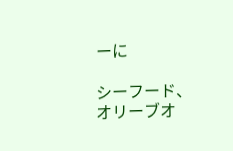ーに

シーフード、オリーブオ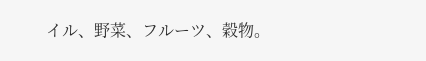イル、野菜、フルーツ、穀物。